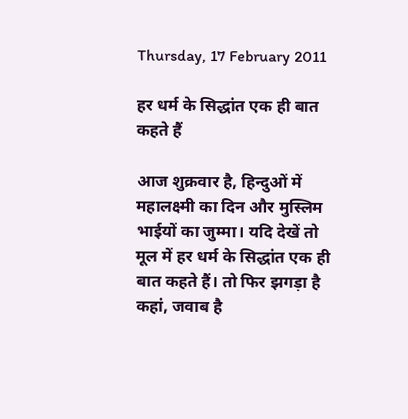Thursday, 17 February 2011

हर धर्म के सिद्धांत एक ही बात कहते हैं

आज शुक्रवार है, हिन्दुओं में महालक्ष्मी का दिन और मुस्लिम भाईयों का जुम्मा। यदि देखें तो मूल में हर धर्म के सिद्धांत एक ही बात कहते हैं। तो फिर झगड़ा है कहां, जवाब है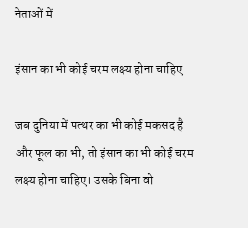नेताओं में

इंसान का भी कोई चरम लक्ष्य होना चाहिए

जब दुनिया में पत्थर का भी कोई मकसद है और फूल का भी, तो इंसान का भी कोई चरम लक्ष्य होना चाहिए। उसके बिना वो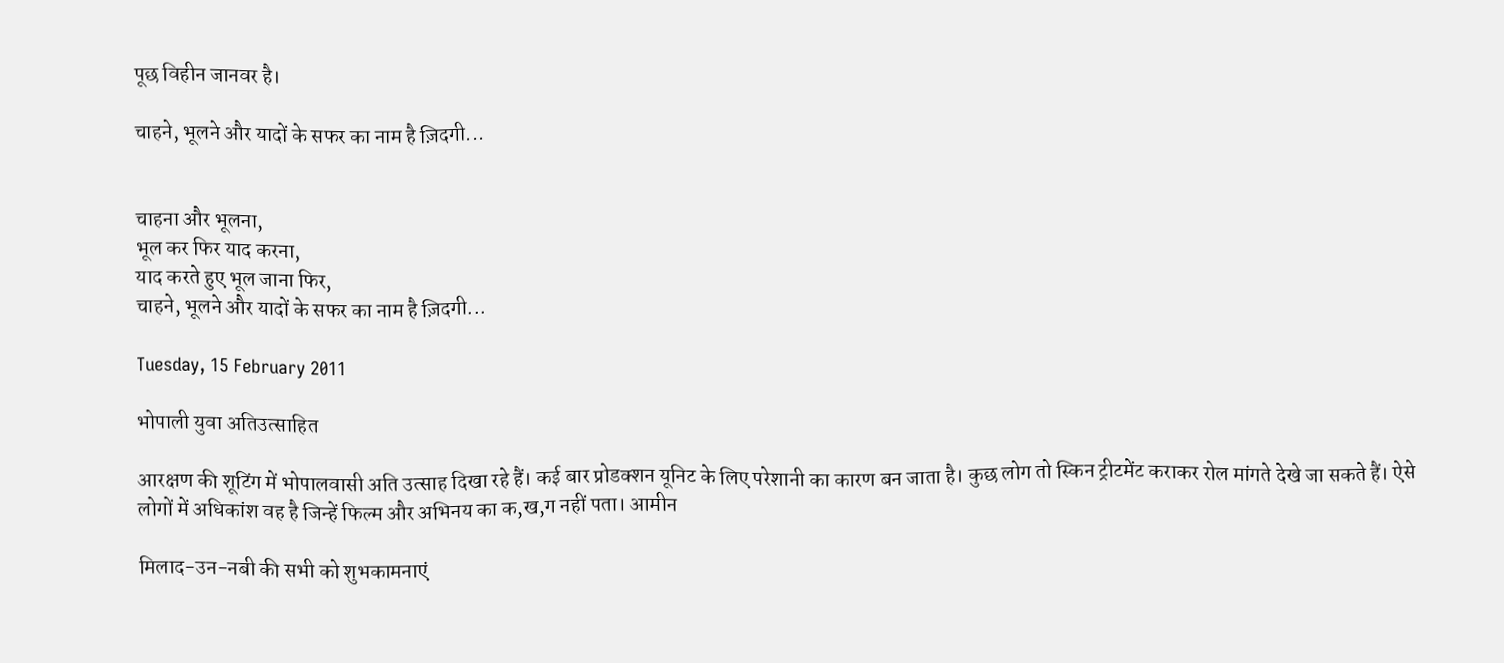पूछ विहीन जानवर है।

चाहने, भूलने और यादों के सफर का नाम है ज़िदगी...


चाहना और भूलना,
भूल कर फिर याद करना,
याद करते हुए भूल जाना फिर,
चाहने, भूलने और यादों के सफर का नाम है ज़िदगी...

Tuesday, 15 February 2011

भोपाली युवा अतिउत्साहित

आरक्षण की शूटिंग में भोपालवासी अति उत्साह दिखा रहे हैं। कई बार प्रोडक्शन यूनिट के लिए परेशानी का कारण बन जाता है। कुछ लोग तो स्किन ट्रीटमेंट कराकर रोल मांगते देखे जा सकते हैं। ऐसे लोगों में अधिकांश वह है जिन्हें फिल्म और अभिनय का क,ख,ग नहीं पता। आमीन

मिलाद-उन-नबी की सभी को शुभकामनाएं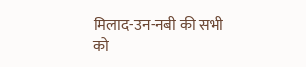मिलाद-उन-नबी की सभी को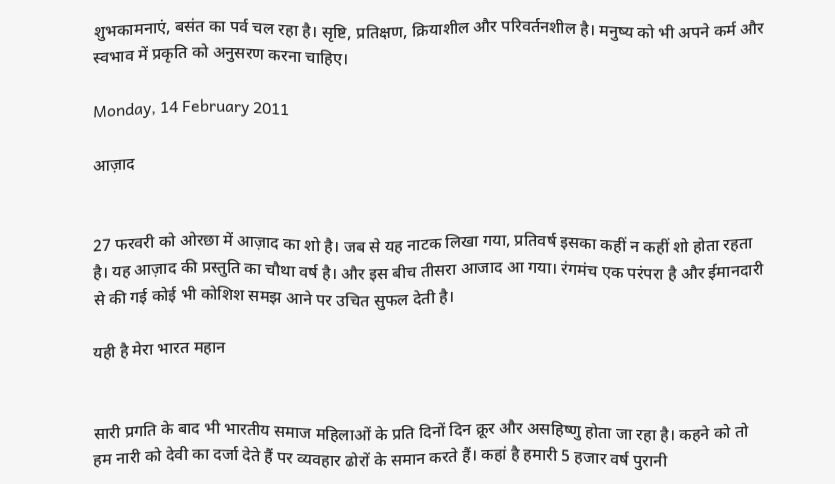शुभकामनाएं, बसंत का पर्व चल रहा है। सृष्टि, प्रतिक्षण, क्रियाशील और परिवर्तनशील है। मनुष्य को भी अपने कर्म और स्वभाव में प्रकृति को अनुसरण करना चाहिए।

Monday, 14 February 2011

आज़ाद


27 फरवरी को ओरछा में आज़ाद का शो है। जब से यह नाटक लिखा गया, प्रतिवर्ष इसका कहीं न कहीं शो होता रहता है। यह आज़ाद की प्रस्तुति का चौथा वर्ष है। और इस बीच तीसरा आजाद आ गया। रंगमंच एक परंपरा है और ईमानदारी से की गई कोई भी कोशिश समझ आने पर उचित सुफल देती है।

यही है मेरा भारत महान


सारी प्रगति के बाद भी भारतीय समाज महिलाओं के प्रति दिनों दिन क्रूर और असहिष्णु होता जा रहा है। कहने को तो हम नारी को देवी का दर्जा देते हैं पर व्यवहार ढोरों के समान करते हैं। कहां है हमारी 5 हजार वर्ष पुरानी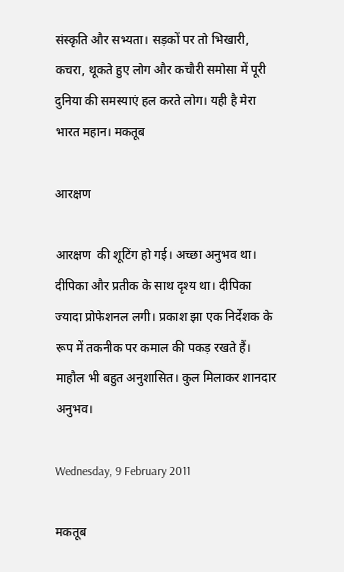संस्कृति और सभ्यता। सड़कों पर तो भिखारी, कचरा, थूकते हुए लोग और कचौरी समोसा में पूरी दुनिया की समस्याएं हल करते लोग। यही है मेरा भारत महान। मकतूब

आरक्षण

आरक्षण  की शूटिंग हो गई। अच्छा अनुभव था। दीपिका और प्रतीक के साथ दृश्य था। दीपिका ज्यादा प्रोफेशनल लगी। प्रकाश झा एक निर्देशक के रूप में तकनीक पर कमाल की पकड़ रखते हैं। माहौल भी बहुत अनुशासित। कुल मिलाकर शानदार अनुभव।

Wednesday, 9 February 2011

मकतूब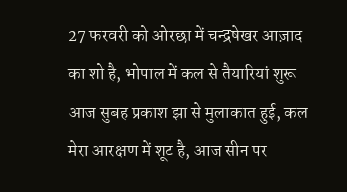27 फरवरी को ओरछा में चन्द्रषेखर आज़ाद का शो है, भोपाल में कल से तैयारियां शुरू
आज सुबह प्रकाश झा से मुलाकात हुई, कल मेरा आरक्षण में शूट है, आज सीन पर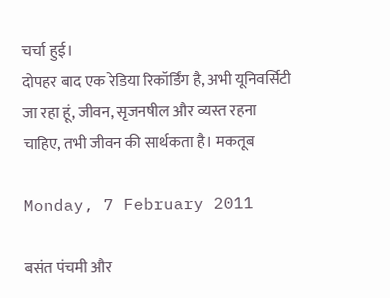चर्चा हुई।
दोपहर बाद एक रेडिया रिकॉर्डिंग है, अभी यूनिवर्सिटी जा रहा हूं, जीवन, सृजनषील और व्यस्त रहना चाहिए, तभी जीवन की सार्थकता है। मकतूब

Monday, 7 February 2011

बसंत पंचमी और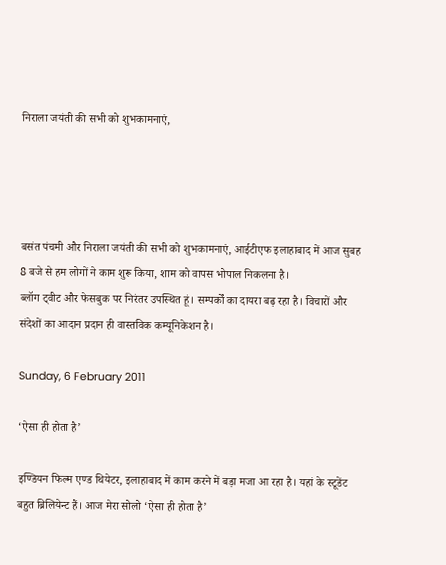निराला जयंती की सभी को शुभकामनाएं,




बसंत पंचमी और निराला जयंती की सभी को शुभकामनाएं, आईटीएफ इलाहाबाद में आज सुबह 8 बजे से हम लोगों ने काम शुरू किया, शाम को वापस भोपाल निकलना है।
ब्लॉग ट्वीट और फेसबुक पर निरंतर उपस्थित हूं। सम्पर्कों का दायरा बढ़ रहा है। विचारों और संदेशों का आदान प्रदान ही वास्तविक कम्यूनिकेशन है।

Sunday, 6 February 2011

‘ऐसा ही होता है’

इण्डियन फिल्म एण्ड थियेटर, इलाहाबाद में काम करने में बड़ा मजा आ रहा है। यहां के स्टूडेंट बहुत ब्रिलियेन्ट हैं। आज मेरा सोलो ‘ऐसा ही होता है’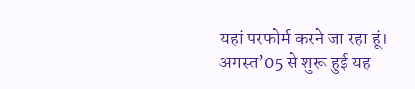यहां परफोर्म करने जा रहा हूं। अगस्त’05 से शुरू हुई यह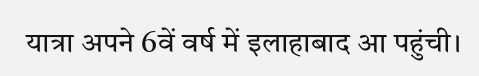यात्रा अपने 6वें वर्ष में इलाहाबाद आ पहुंची।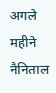अगले महीने नैनिताल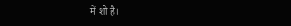में शो है।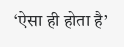‘ऐसा ही होता है’